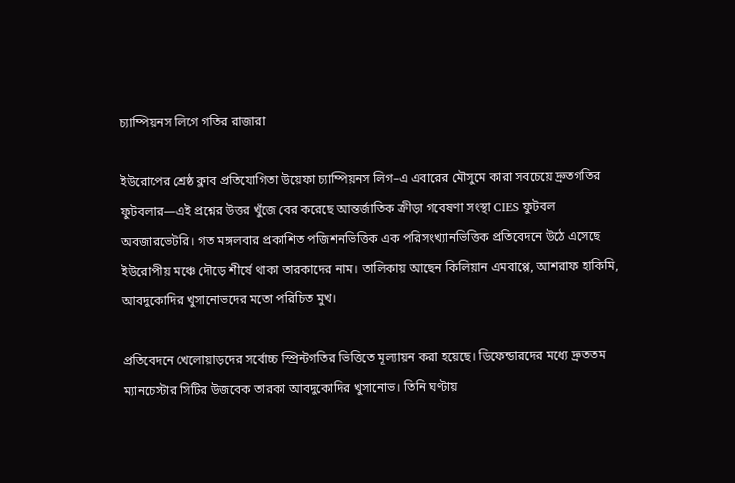চ্যাম্পিয়নস লিগে গতির রাজারা

ইউরোপের শ্রেষ্ঠ ক্লাব প্রতিযোগিতা উয়েফা চ্যাম্পিয়নস লিগ–এ এবারের মৌসুমে কারা সবচেয়ে দ্রুতগতির ফুটবলার—এই প্রশ্নের উত্তর খুঁজে বের করেছে আন্তর্জাতিক ক্রীড়া গবেষণা সংস্থা CIES ফুটবল অবজারভেটরি। গত মঙ্গলবার প্রকাশিত পজিশনভিত্তিক এক পরিসংখ্যানভিত্তিক প্রতিবেদনে উঠে এসেছে ইউরোপীয় মঞ্চে দৌড়ে শীর্ষে থাকা তারকাদের নাম। তালিকায় আছেন কিলিয়ান এমবাপ্পে, আশরাফ হাকিমি, আবদুকোদির খুসানোভদের মতো পরিচিত মুখ।

প্রতিবেদনে খেলোয়াড়দের সর্বোচ্চ স্প্রিন্টগতির ভিত্তিতে মূল্যায়ন করা হয়েছে। ডিফেন্ডারদের মধ্যে দ্রুততম ম্যানচেস্টার সিটির উজবেক তারকা আবদুকোদির খুসানোভ। তিনি ঘণ্টায়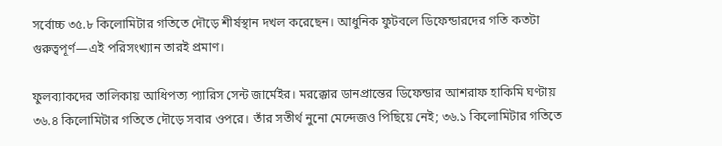সর্বোচ্চ ৩৫.৮ কিলোমিটার গতিতে দৌড়ে শীর্ষস্থান দখল করেছেন। আধুনিক ফুটবলে ডিফেন্ডারদের গতি কতটা গুরুত্বপূর্ণ—এই পরিসংখ্যান তারই প্রমাণ।

ফুলব্যাকদের তালিকায় আধিপত্য প্যারিস সেন্ট জার্মেইর। মরক্কোর ডানপ্রান্তের ডিফেন্ডার আশরাফ হাকিমি ঘণ্টায় ৩৬.৪ কিলোমিটার গতিতে দৌড়ে সবার ওপরে। তাঁর সতীর্থ নুনো মেন্দেজও পিছিয়ে নেই; ৩৬.১ কিলোমিটার গতিতে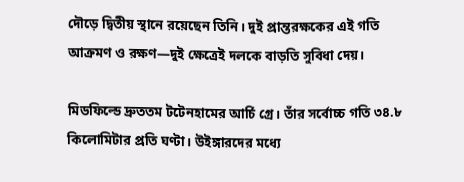দৌড়ে দ্বিতীয় স্থানে রয়েছেন তিনি। দুই প্রান্তরক্ষকের এই গতি আক্রমণ ও রক্ষণ—দুই ক্ষেত্রেই দলকে বাড়তি সুবিধা দেয়।

মিডফিল্ডে দ্রুততম টটেনহামের আর্চি গ্রে। তাঁর সর্বোচ্চ গতি ৩৪.৮ কিলোমিটার প্রতি ঘণ্টা। উইঙ্গারদের মধ্যে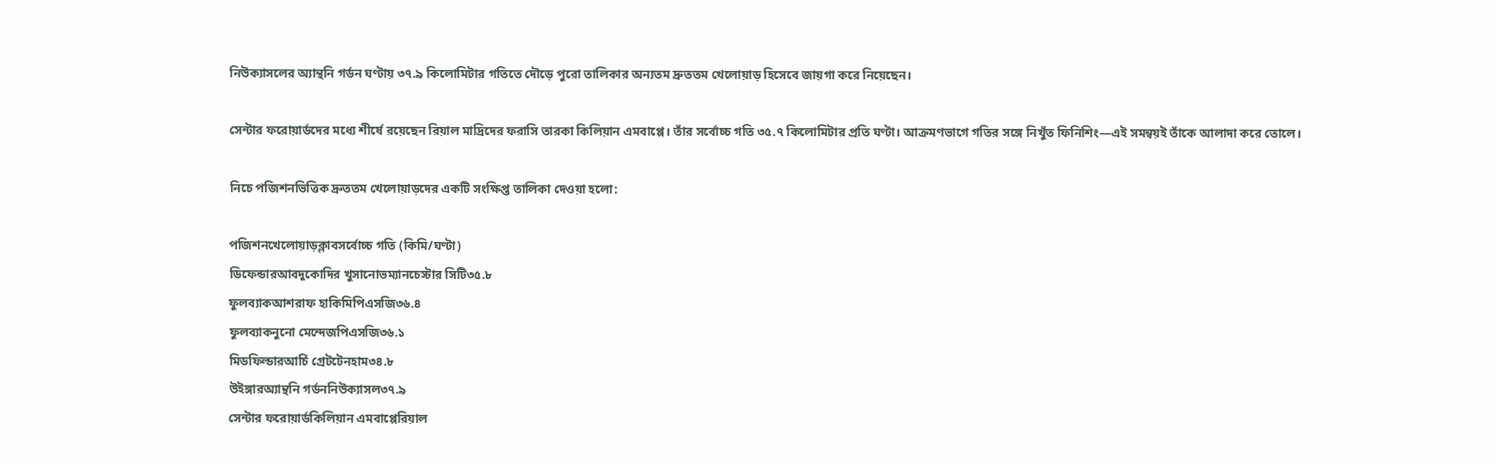নিউক্যাসলের অ্যান্থনি গর্ডন ঘণ্টায় ৩৭.৯ কিলোমিটার গতিতে দৌড়ে পুরো তালিকার অন্যতম দ্রুততম খেলোয়াড় হিসেবে জায়গা করে নিয়েছেন।

সেন্টার ফরোয়ার্ডদের মধ্যে শীর্ষে রয়েছেন রিয়াল মাদ্রিদের ফরাসি তারকা কিলিয়ান এমবাপ্পে। তাঁর সর্বোচ্চ গতি ৩৫.৭ কিলোমিটার প্রতি ঘণ্টা। আক্রমণভাগে গতির সঙ্গে নিখুঁত ফিনিশিং—এই সমন্বয়ই তাঁকে আলাদা করে তোলে।

নিচে পজিশনভিত্তিক দ্রুততম খেলোয়াড়দের একটি সংক্ষিপ্ত তালিকা দেওয়া হলো:

পজিশনখেলোয়াড়ক্লাবসর্বোচ্চ গতি (কিমি/ঘণ্টা)
ডিফেন্ডারআবদুকোদির খুসানোভম্যানচেস্টার সিটি৩৫.৮
ফুলব্যাকআশরাফ হাকিমিপিএসজি৩৬.৪
ফুলব্যাকনুনো মেন্দেজপিএসজি৩৬.১
মিডফিল্ডারআর্চি গ্রেটটেনহাম৩৪.৮
উইঙ্গারঅ্যান্থনি গর্ডননিউক্যাসল৩৭.৯
সেন্টার ফরোয়ার্ডকিলিয়ান এমবাপ্পেরিয়াল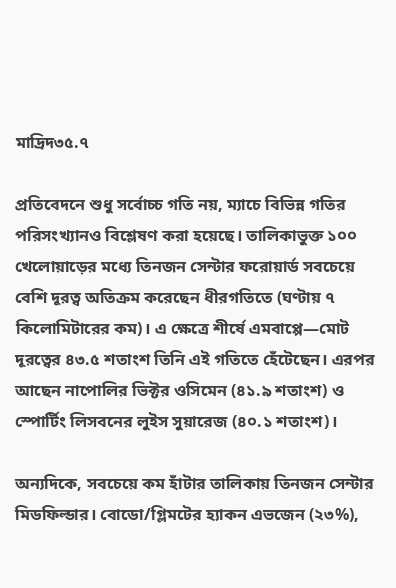মাদ্রিদ৩৫.৭

প্রতিবেদনে শুধু সর্বোচ্চ গতি নয়, ম্যাচে বিভিন্ন গতির পরিসংখ্যানও বিশ্লেষণ করা হয়েছে। তালিকাভুক্ত ১০০ খেলোয়াড়ের মধ্যে তিনজন সেন্টার ফরোয়ার্ড সবচেয়ে বেশি দূরত্ব অতিক্রম করেছেন ধীরগতিতে (ঘণ্টায় ৭ কিলোমিটারের কম)। এ ক্ষেত্রে শীর্ষে এমবাপ্পে—মোট দূরত্বের ৪৩.৫ শতাংশ তিনি এই গতিতে হেঁটেছেন। এরপর আছেন নাপোলির ভিক্টর ওসিমেন (৪১.৯ শতাংশ) ও স্পোর্টিং লিসবনের লুইস সুয়ারেজ (৪০.১ শতাংশ)।

অন্যদিকে, সবচেয়ে কম হাঁটার তালিকায় তিনজন সেন্টার মিডফিল্ডার। বোডো/গ্লিমটের হ্যাকন এভজেন (২৩%),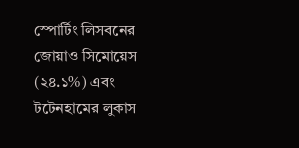স্পোর্টিং লিসবনের জোয়াও সিমোয়েস (২৪.১%) এবং টটেনহামের লুকাস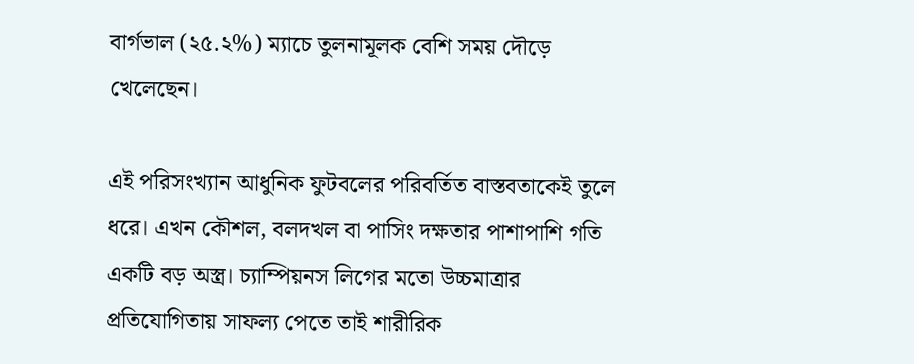বার্গভাল (২৫.২%) ম্যাচে তুলনামূলক বেশি সময় দৌড়ে খেলেছেন।

এই পরিসংখ্যান আধুনিক ফুটবলের পরিবর্তিত বাস্তবতাকেই তুলে ধরে। এখন কৌশল, বলদখল বা পাসিং দক্ষতার পাশাপাশি গতি একটি বড় অস্ত্র। চ্যাম্পিয়নস লিগের মতো উচ্চমাত্রার প্রতিযোগিতায় সাফল্য পেতে তাই শারীরিক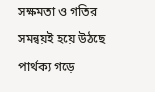সক্ষমতা ও গতির সমন্বয়ই হয়ে উঠছে পার্থক্য গড়ে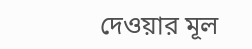দেওয়ার মূল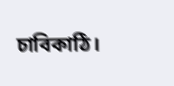চাবিকাঠি।